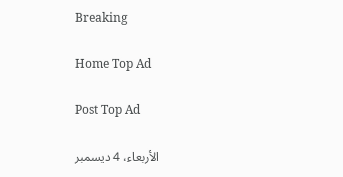Breaking

Home Top Ad

Post Top Ad

الأربعاء، 4 ديسمبر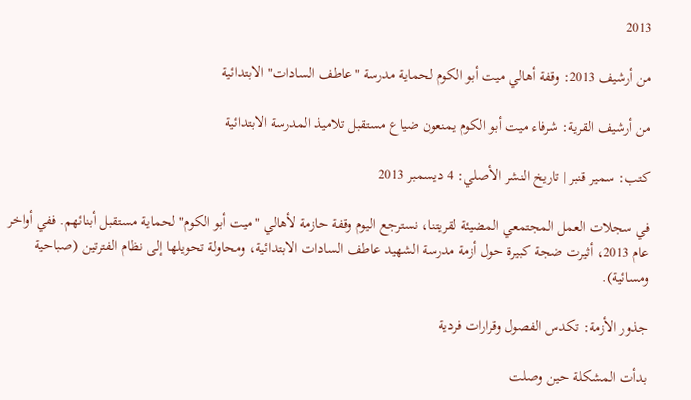2013

من أرشيف 2013: وقفة أهالي ميت أبو الكوم لحماية مدرسة "عاطف السادات" الابتدائية

من أرشيف القرية: شرفاء ميت أبو الكوم يمنعون ضياع مستقبل تلاميذ المدرسة الابتدائية

كتب: سمير قنبر | تاريخ النشر الأصلي: 4 ديسمبر 2013

في سجلات العمل المجتمعي المضيئة لقريتنا، نسترجع اليوم وقفة حازمة لأهالي "ميت أبو الكوم" لحماية مستقبل أبنائهم. ففي أواخر عام 2013، أثيرت ضجة كبيرة حول أزمة مدرسة الشهيد عاطف السادات الابتدائية، ومحاولة تحويلها إلى نظام الفترتين (صباحية ومسائية).

جذور الأزمة: تكدس الفصول وقرارات فردية

بدأت المشكلة حين وصلت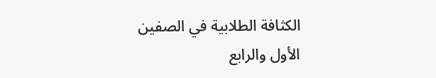الكثافة الطلابية في الصفين الأول والرابع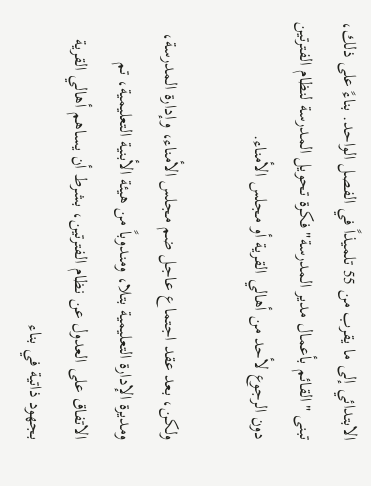الابتدائي إلى ما يقرب من 55 تلميذاً في الفصل الواحد. بناءً على ذلك، تبنى "القائم بأعمال مدير المدرسة" فكرة تحويل المدرسة لنظام الفترتين دون الرجوع لأحد من أهالي القرية أو مجلس الأمناء.

ولكن، بعد عقد اجتماع عاجل ضم مجلس الأمناء، وإدارة المدرسة، ومديرة الإدارة التعليمية بتلا، ومندوباً من هيئة الأبنية التعليمية، تم الاتفاق على العدول عن نظام الفترتين، بشرط أن يساهم أهالي القرية بجهود ذاتية في بناء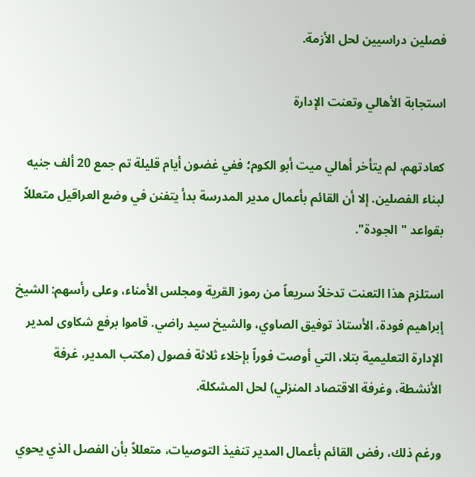فصلين دراسيين لحل الأزمة.

استجابة الأهالي وتعنت الإدارة

كعادتهم، لم يتأخر أهالي ميت أبو الكوم؛ ففي غضون أيام قليلة تم جمع 20 ألف جنيه لبناء الفصلين. إلا أن القائم بأعمال مدير المدرسة بدأ يتفنن في وضع العراقيل متعللاً بقواعد "الجودة".

استلزم هذا التعنت تدخلاً سريعاً من رموز القرية ومجلس الأمناء، وعلى رأسهم: الشيخ إبراهيم فودة، الأستاذ توفيق الصاوي، والشيخ سيد راضي. قاموا برفع شكاوى لمدير الإدارة التعليمية بتلا، التي أوصت فوراً بإخلاء ثلاثة فصول (مكتب المدير، غرفة الأنشطة، وغرفة الاقتصاد المنزلي) لحل المشكلة.

ورغم ذلك، رفض القائم بأعمال المدير تنفيذ التوصيات، متعللاً بأن الفصل الذي يحوي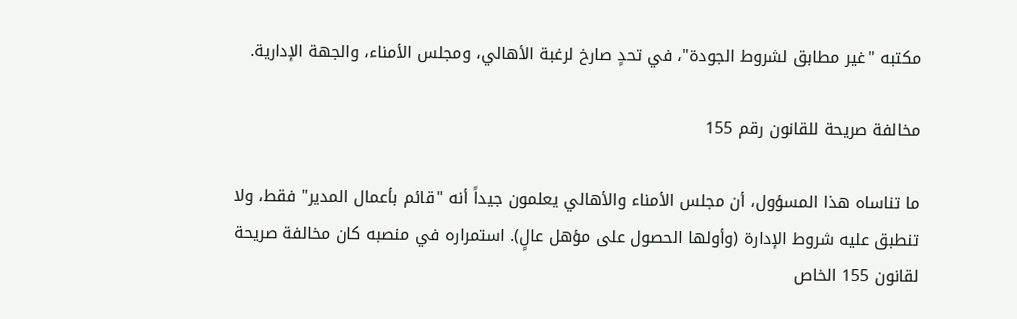مكتبه "غير مطابق لشروط الجودة"، في تحدٍ صارخ لرغبة الأهالي، ومجلس الأمناء، والجهة الإدارية.

مخالفة صريحة للقانون رقم 155

ما تناساه هذا المسؤول، أن مجلس الأمناء والأهالي يعلمون جيداً أنه "قائم بأعمال المدير" فقط، ولا تنطبق عليه شروط الإدارة (وأولها الحصول على مؤهل عالٍ). استمراره في منصبه كان مخالفة صريحة لقانون 155 الخاص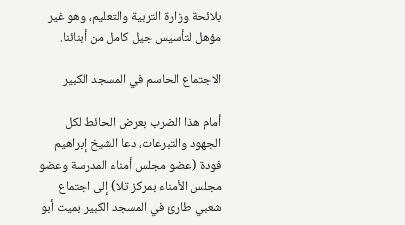بلائحة وزارة التربية والتعليم، وهو غير مؤهل لتأسيس جيل كامل من أبنائنا.

الاجتماع الحاسم في المسجد الكبير

أمام هذا الضرب بعرض الحائط لكل الجهود والتبرعات، دعا الشيخ إبراهيم فودة (عضو مجلس أمناء المدرسة وعضو مجلس الأمناء بمركز تلا) إلى اجتماع شعبي طارئ في المسجد الكبير بميت أبو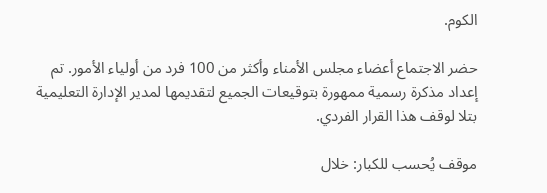الكوم.

حضر الاجتماع أعضاء مجلس الأمناء وأكثر من 100 فرد من أولياء الأمور. تم إعداد مذكرة رسمية ممهورة بتوقيعات الجميع لتقديمها لمدير الإدارة التعليمية بتلا لوقف هذا القرار الفردي.

موقف يُحسب للكبار: خلال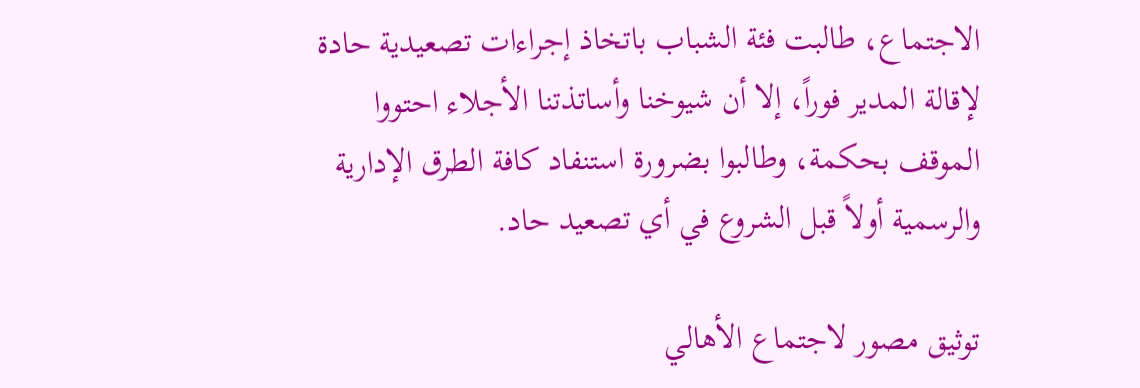الاجتماع، طالبت فئة الشباب باتخاذ إجراءات تصعيدية حادة لإقالة المدير فوراً، إلا أن شيوخنا وأساتذتنا الأجلاء احتووا الموقف بحكمة، وطالبوا بضرورة استنفاد كافة الطرق الإدارية والرسمية أولاً قبل الشروع في أي تصعيد حاد.

توثيق مصور لاجتماع الأهالي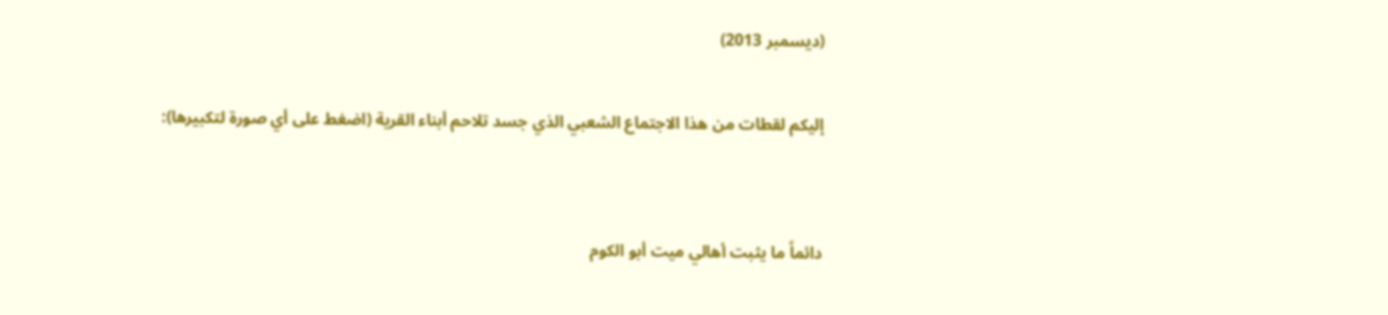(ديسمبر 2013)

إليكم لقطات من هذا الاجتماع الشعبي الذي جسد تلاحم أبناء القرية (اضغط على أي صورة لتكبيرها):


دائماً ما يثبت أهالي ميت أبو الكوم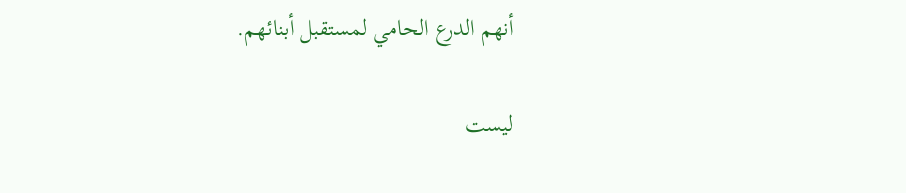أنهم الدرع الحامي لمستقبل أبنائهم.

ليست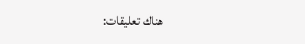هناك تعليقات: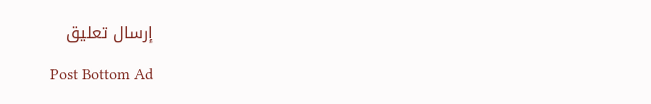إرسال تعليق

Post Bottom Ad